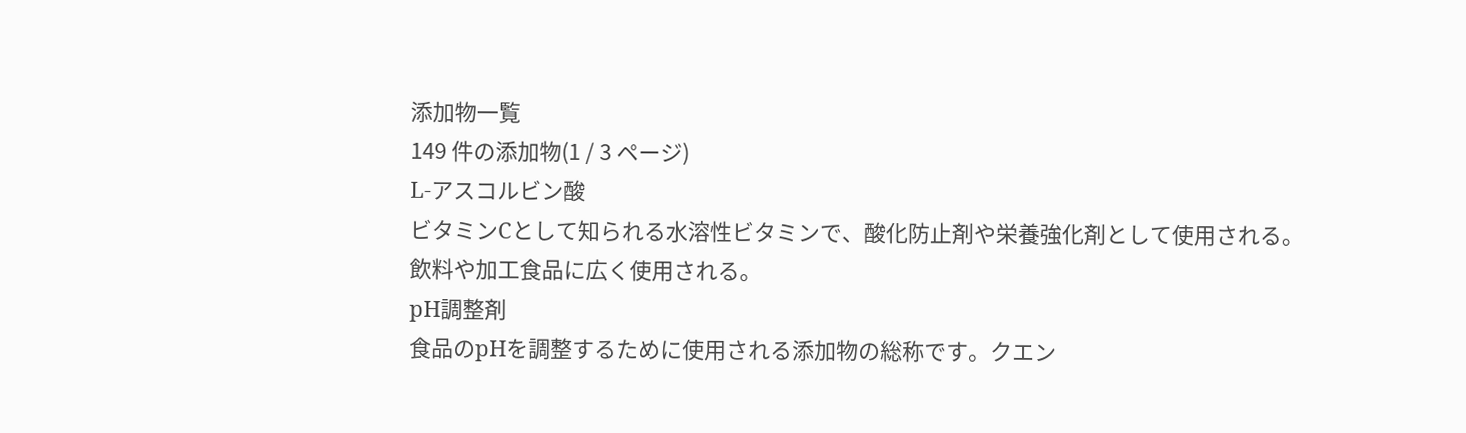添加物一覧
149 件の添加物(1 / 3 ページ)
L-アスコルビン酸
ビタミンCとして知られる水溶性ビタミンで、酸化防止剤や栄養強化剤として使用される。飲料や加工食品に広く使用される。
pH調整剤
食品のpHを調整するために使用される添加物の総称です。クエン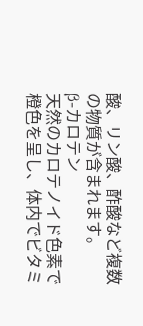酸、リン酸、酢酸など複数の物質が含まれます。
β-カロテン
天然のカロテノイド色素で橙色を呈し、体内でビタミ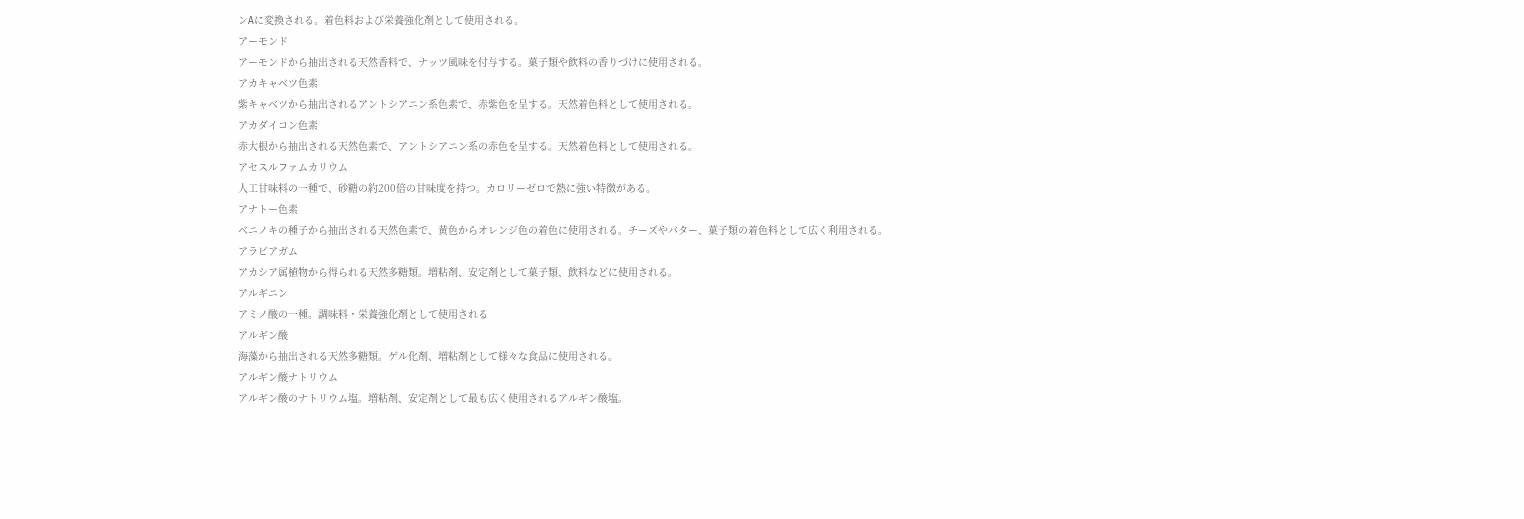ンAに変換される。着色料および栄養強化剤として使用される。
アーモンド
アーモンドから抽出される天然香料で、ナッツ風味を付与する。菓子類や飲料の香りづけに使用される。
アカキャベツ色素
紫キャベツから抽出されるアントシアニン系色素で、赤紫色を呈する。天然着色料として使用される。
アカダイコン色素
赤大根から抽出される天然色素で、アントシアニン系の赤色を呈する。天然着色料として使用される。
アセスルファムカリウム
人工甘味料の一種で、砂糖の約200倍の甘味度を持つ。カロリーゼロで熱に強い特徴がある。
アナトー色素
ベニノキの種子から抽出される天然色素で、黄色からオレンジ色の着色に使用される。チーズやバター、菓子類の着色料として広く利用される。
アラビアガム
アカシア属植物から得られる天然多糖類。増粘剤、安定剤として菓子類、飲料などに使用される。
アルギニン
アミノ酸の一種。調味料・栄養強化剤として使用される
アルギン酸
海藻から抽出される天然多糖類。ゲル化剤、増粘剤として様々な食品に使用される。
アルギン酸ナトリウム
アルギン酸のナトリウム塩。増粘剤、安定剤として最も広く使用されるアルギン酸塩。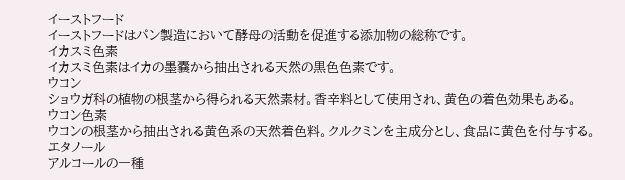イーストフード
イーストフードはパン製造において酵母の活動を促進する添加物の総称です。
イカスミ色素
イカスミ色素はイカの墨嚢から抽出される天然の黒色色素です。
ウコン
ショウガ科の植物の根茎から得られる天然素材。香辛料として使用され、黄色の着色効果もある。
ウコン色素
ウコンの根茎から抽出される黄色系の天然着色料。クルクミンを主成分とし、食品に黄色を付与する。
エタノール
アルコールの一種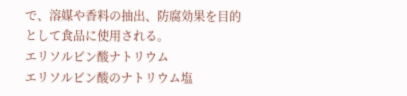で、溶媒や香料の抽出、防腐効果を目的として食品に使用される。
エリソルビン酸ナトリウム
エリソルビン酸のナトリウム塩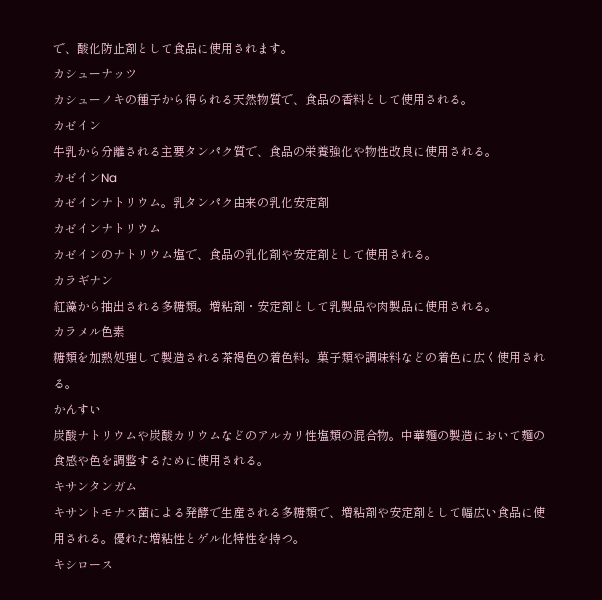で、酸化防止剤として食品に使用されます。
カシューナッツ
カシューノキの種子から得られる天然物質で、食品の香料として使用される。
カゼイン
牛乳から分離される主要タンパク質で、食品の栄養強化や物性改良に使用される。
カゼインNa
カゼインナトリウム。乳タンパク由来の乳化安定剤
カゼインナトリウム
カゼインのナトリウム塩で、食品の乳化剤や安定剤として使用される。
カラギナン
紅藻から抽出される多糖類。増粘剤・安定剤として乳製品や肉製品に使用される。
カラメル色素
糖類を加熱処理して製造される茶褐色の着色料。菓子類や調味料などの着色に広く使用される。
かんすい
炭酸ナトリウムや炭酸カリウムなどのアルカリ性塩類の混合物。中華麺の製造において麺の食感や色を調整するために使用される。
キサンタンガム
キサントモナス菌による発酵で生産される多糖類で、増粘剤や安定剤として幅広い食品に使用される。優れた増粘性とゲル化特性を持つ。
キシロース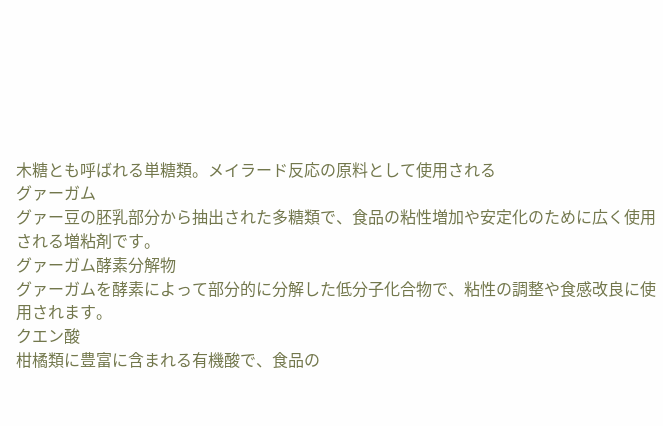木糖とも呼ばれる単糖類。メイラード反応の原料として使用される
グァーガム
グァー豆の胚乳部分から抽出された多糖類で、食品の粘性増加や安定化のために広く使用される増粘剤です。
グァーガム酵素分解物
グァーガムを酵素によって部分的に分解した低分子化合物で、粘性の調整や食感改良に使用されます。
クエン酸
柑橘類に豊富に含まれる有機酸で、食品の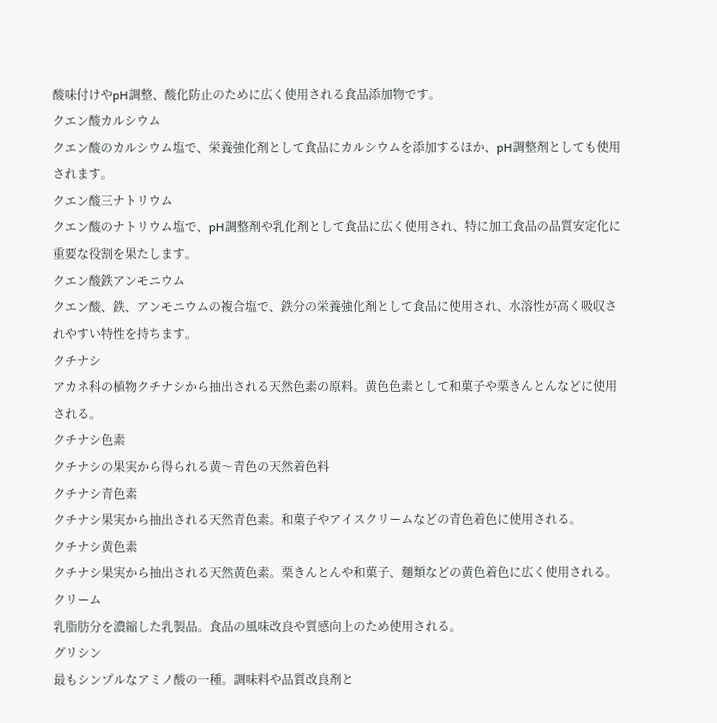酸味付けやpH調整、酸化防止のために広く使用される食品添加物です。
クエン酸カルシウム
クエン酸のカルシウム塩で、栄養強化剤として食品にカルシウムを添加するほか、pH調整剤としても使用されます。
クエン酸三ナトリウム
クエン酸のナトリウム塩で、pH調整剤や乳化剤として食品に広く使用され、特に加工食品の品質安定化に重要な役割を果たします。
クエン酸鉄アンモニウム
クエン酸、鉄、アンモニウムの複合塩で、鉄分の栄養強化剤として食品に使用され、水溶性が高く吸収されやすい特性を持ちます。
クチナシ
アカネ科の植物クチナシから抽出される天然色素の原料。黄色色素として和菓子や栗きんとんなどに使用される。
クチナシ色素
クチナシの果実から得られる黄〜青色の天然着色料
クチナシ青色素
クチナシ果実から抽出される天然青色素。和菓子やアイスクリームなどの青色着色に使用される。
クチナシ黄色素
クチナシ果実から抽出される天然黄色素。栗きんとんや和菓子、麺類などの黄色着色に広く使用される。
クリーム
乳脂肪分を濃縮した乳製品。食品の風味改良や質感向上のため使用される。
グリシン
最もシンプルなアミノ酸の一種。調味料や品質改良剤と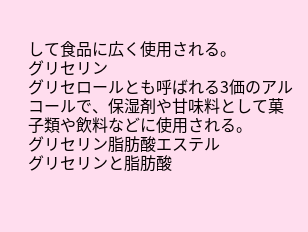して食品に広く使用される。
グリセリン
グリセロールとも呼ばれる3価のアルコールで、保湿剤や甘味料として菓子類や飲料などに使用される。
グリセリン脂肪酸エステル
グリセリンと脂肪酸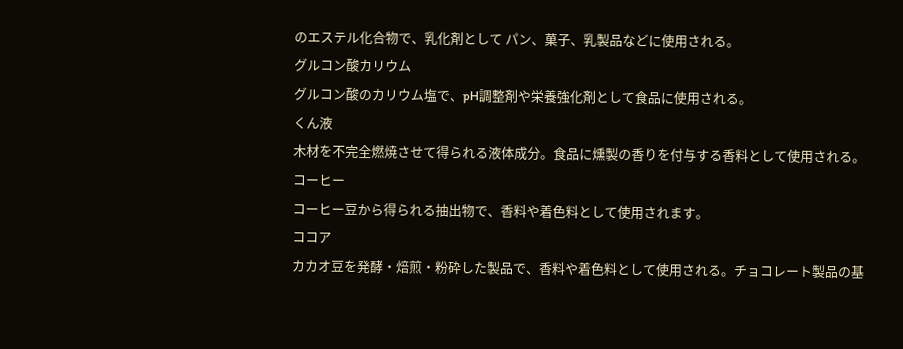のエステル化合物で、乳化剤として パン、菓子、乳製品などに使用される。
グルコン酸カリウム
グルコン酸のカリウム塩で、pH調整剤や栄養強化剤として食品に使用される。
くん液
木材を不完全燃焼させて得られる液体成分。食品に燻製の香りを付与する香料として使用される。
コーヒー
コーヒー豆から得られる抽出物で、香料や着色料として使用されます。
ココア
カカオ豆を発酵・焙煎・粉砕した製品で、香料や着色料として使用される。チョコレート製品の基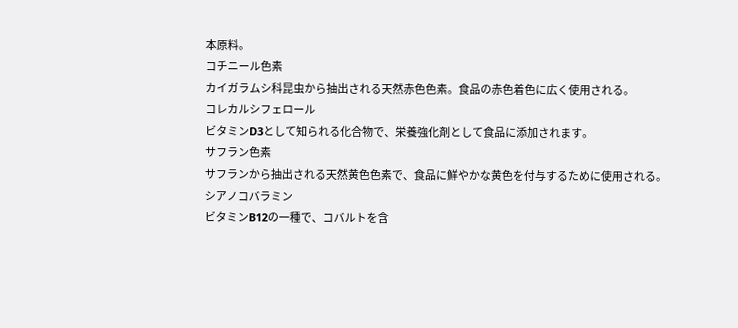本原料。
コチニール色素
カイガラムシ科昆虫から抽出される天然赤色色素。食品の赤色着色に広く使用される。
コレカルシフェロール
ビタミンD3として知られる化合物で、栄養強化剤として食品に添加されます。
サフラン色素
サフランから抽出される天然黄色色素で、食品に鮮やかな黄色を付与するために使用される。
シアノコバラミン
ビタミンB12の一種で、コバルトを含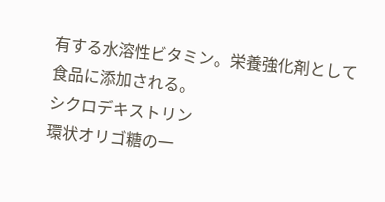有する水溶性ビタミン。栄養強化剤として食品に添加される。
シクロデキストリン
環状オリゴ糖の一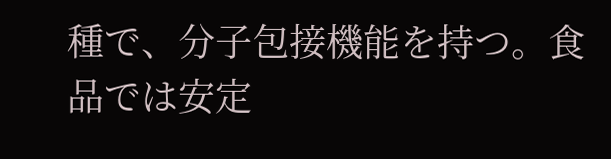種で、分子包接機能を持つ。食品では安定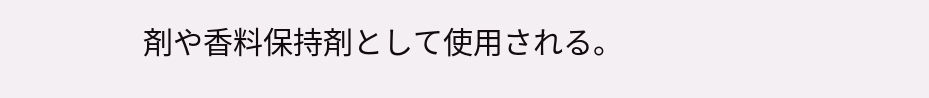剤や香料保持剤として使用される。